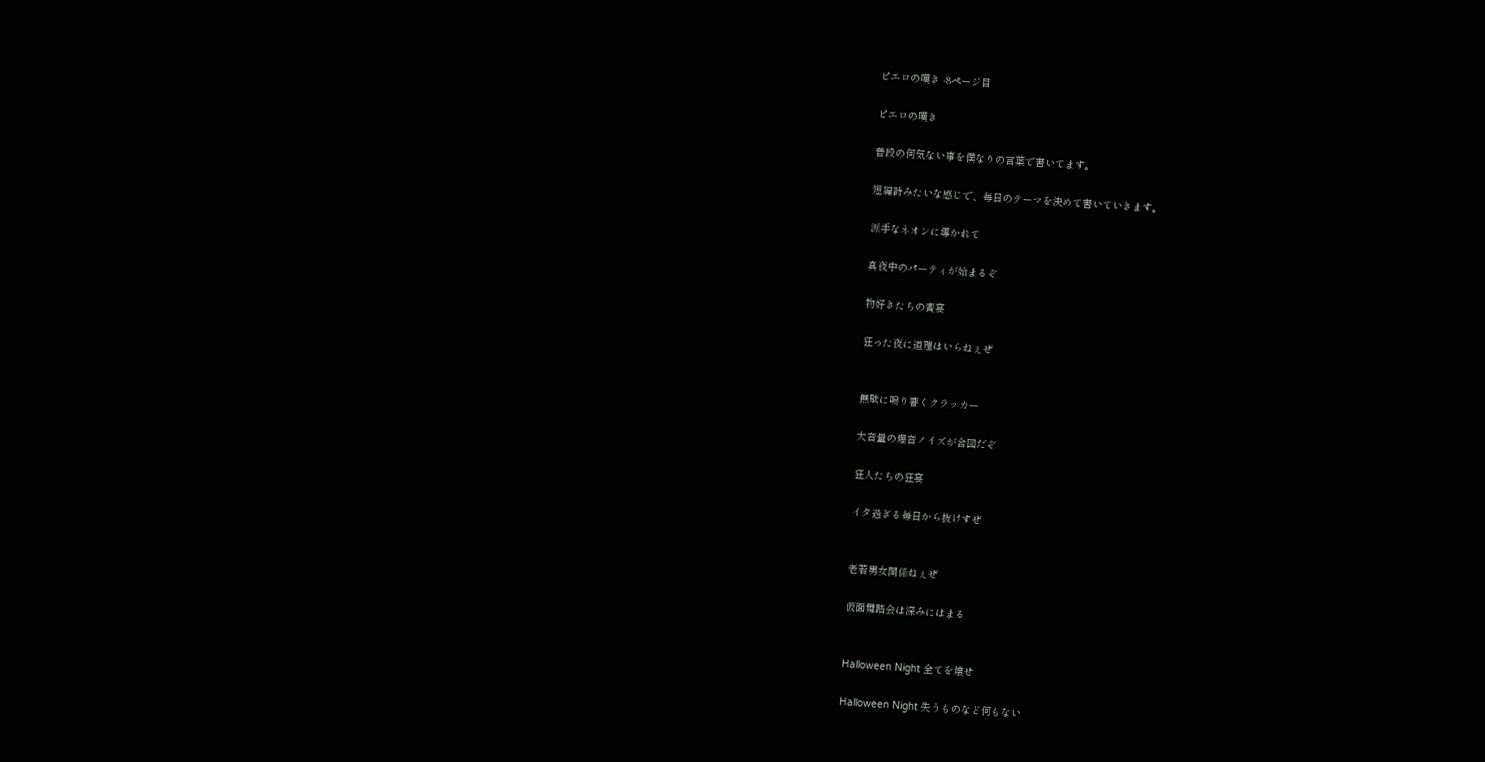ピエロの嘆き -8ページ目

ピエロの嘆き

普段の何気ない事を僕なりの言葉で書いてます。

短編詩みたいな感じで、毎日のテーマを決めて書いていきます。

派手なネオンに導かれて

真夜中のパーティが始まるぞ

物好きたちの饗宴

狂った夜に道理はいらねぇぜ


無駄に鳴り響くクラッカー

大音量の爆音ノイズが合図だぞ

狂人たちの狂宴

イタ過ぎる毎日から抜けすぜ


老若男女関係ねぇぜ

仮面舞踏会は深みにはまる


Halloween Night 全てを壊せ

Halloween Night 失うものなど何もない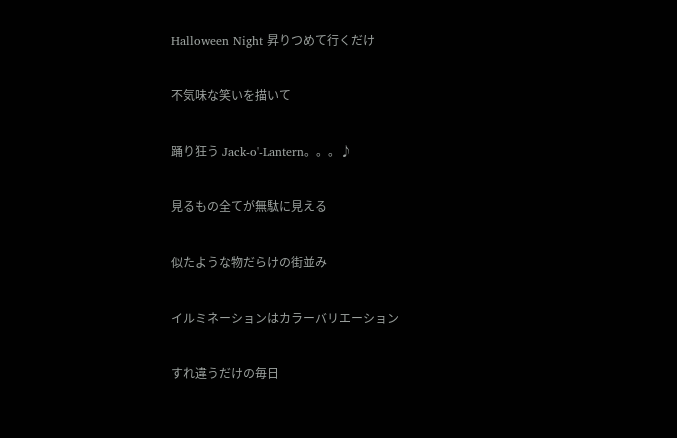Halloween Night 昇りつめて行くだけ

不気味な笑いを描いて

踊り狂う Jack-o'-Lantern。。。♪

見るもの全てが無駄に見える

似たような物だらけの街並み

イルミネーションはカラーバリエーション

すれ違うだけの毎日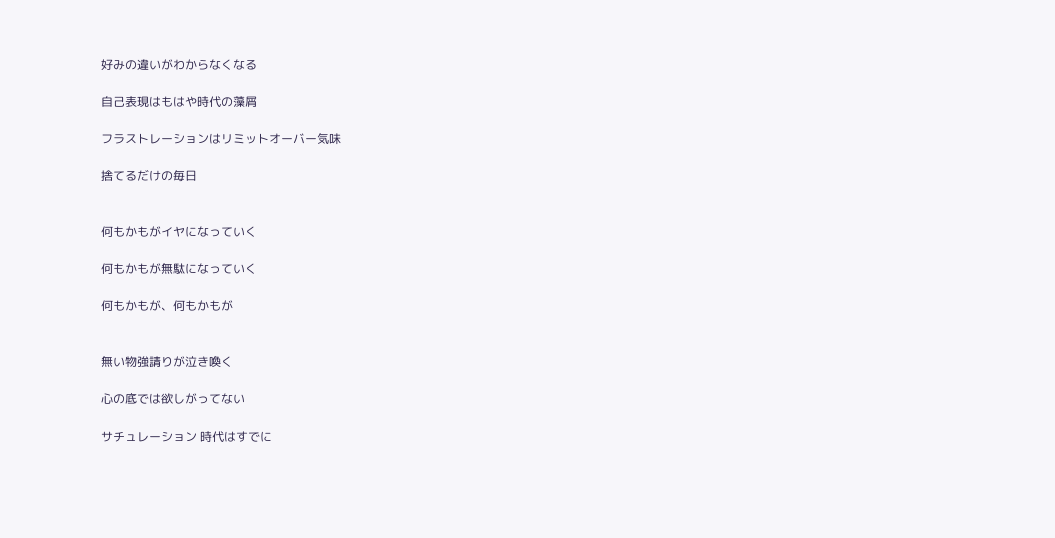好みの違いがわからなくなる

自己表現はもはや時代の藻屑

フラストレーションはリミットオーバー気味

捨てるだけの毎日


何もかもがイヤになっていく

何もかもが無駄になっていく

何もかもが、何もかもが


無い物強請りが泣き喚く

心の底では欲しがってない

サチュレーション 時代はすでに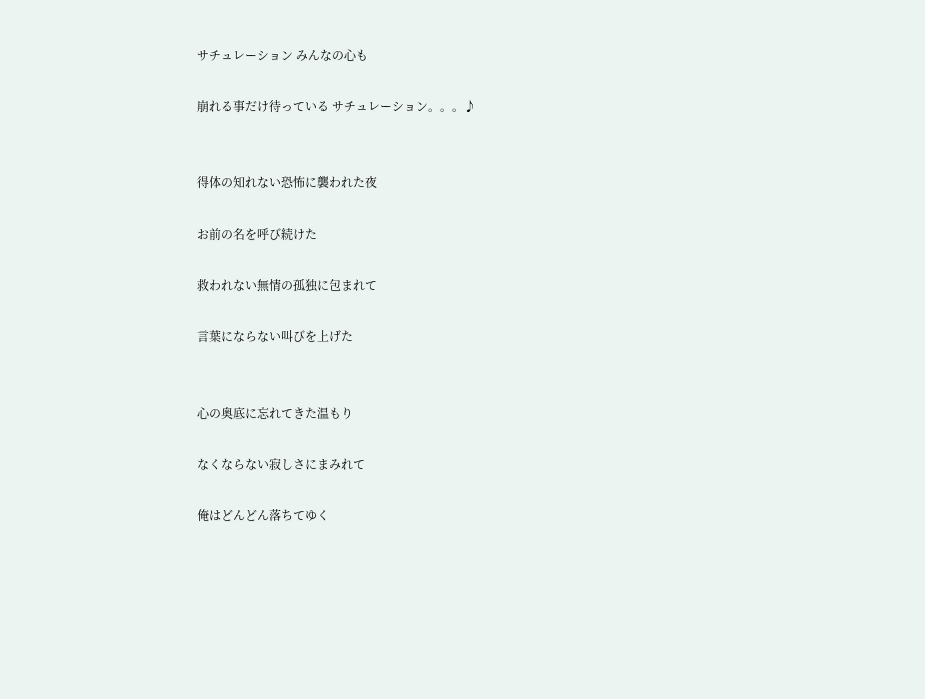サチュレーション みんなの心も

崩れる事だけ待っている サチュレーション。。。♪


得体の知れない恐怖に襲われた夜

お前の名を呼び続けた

救われない無情の孤独に包まれて

言葉にならない叫びを上げた


心の奥底に忘れてきた温もり

なくならない寂しさにまみれて

俺はどんどん落ちてゆく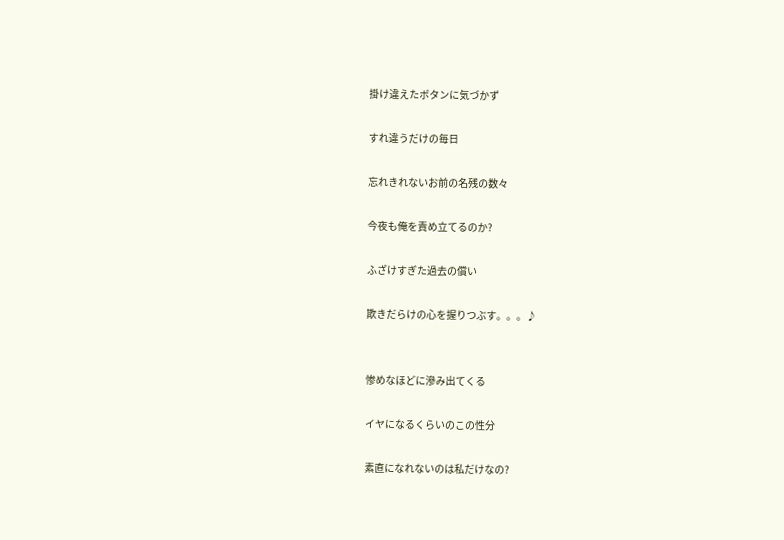掛け違えたボタンに気づかず

すれ違うだけの毎日

忘れきれないお前の名残の数々

今夜も俺を責め立てるのか?

ふざけすぎた過去の償い

欺きだらけの心を握りつぶす。。。♪


惨めなほどに滲み出てくる

イヤになるくらいのこの性分

素直になれないのは私だけなの?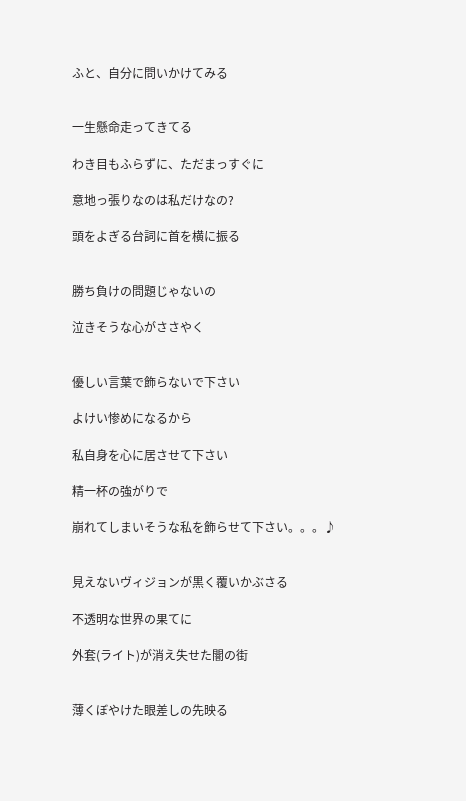ふと、自分に問いかけてみる


一生懸命走ってきてる

わき目もふらずに、ただまっすぐに

意地っ張りなのは私だけなの?

頭をよぎる台詞に首を横に振る


勝ち負けの問題じゃないの

泣きそうな心がささやく


優しい言葉で飾らないで下さい

よけい惨めになるから

私自身を心に居させて下さい

精一杯の強がりで

崩れてしまいそうな私を飾らせて下さい。。。♪


見えないヴィジョンが黒く覆いかぶさる

不透明な世界の果てに

外套(ライト)が消え失せた闇の街


薄くぼやけた眼差しの先映る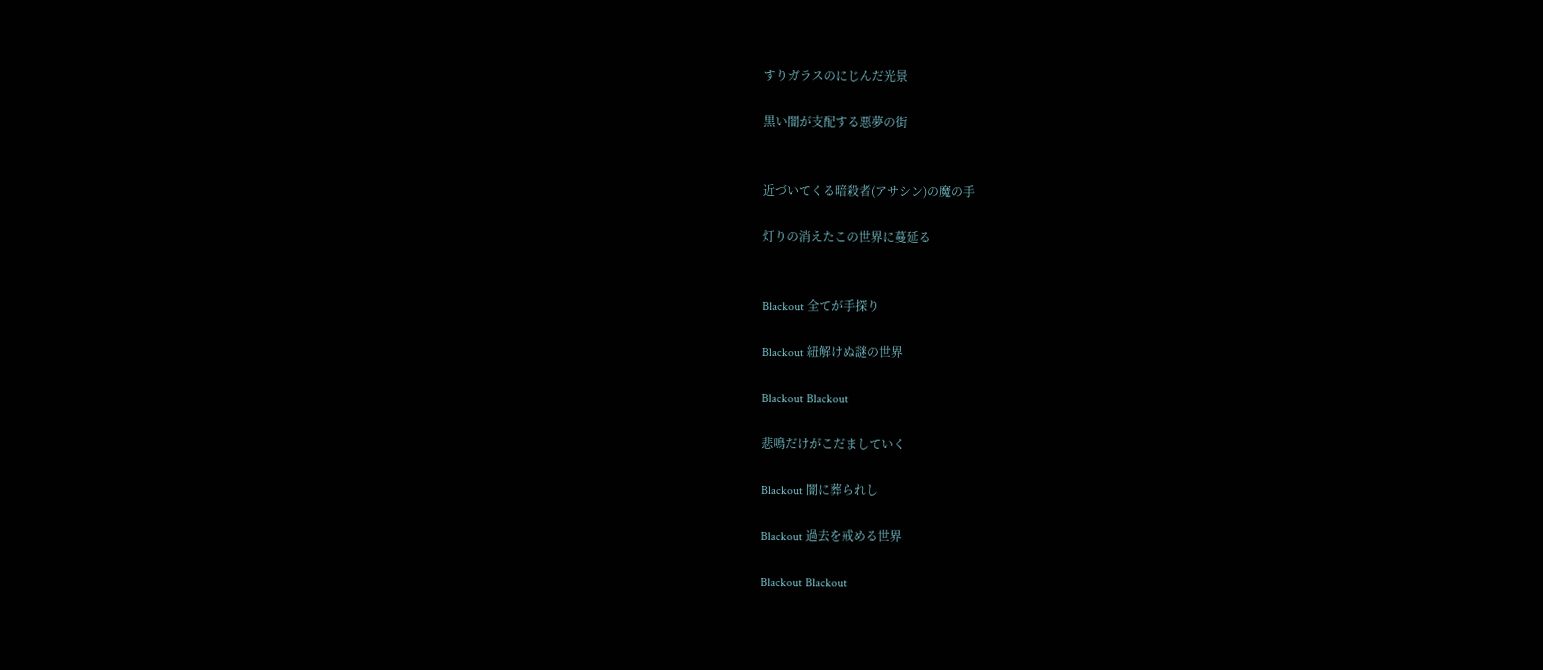すりガラスのにじんだ光景

黒い闇が支配する悪夢の街


近づいてくる暗殺者(アサシン)の魔の手

灯りの消えたこの世界に蔓延る


Blackout 全てが手探り

Blackout 紐解けぬ謎の世界

Blackout Blackout

悲鳴だけがこだましていく

Blackout 闇に葬られし

Blackout 過去を戒める世界

Blackout Blackout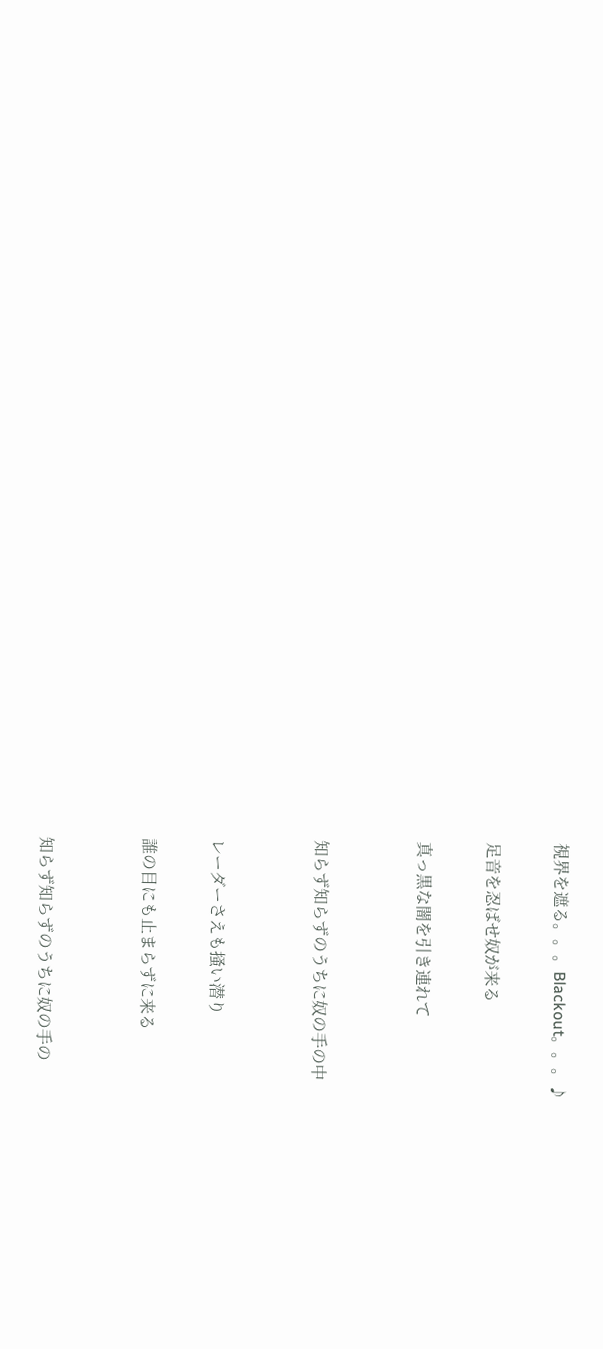視界を遮る。。。Blackout。。。♪

足音を忍ばせ奴が来る

真っ黒な闇を引き連れて


知らず知らずのうちに奴の手の中


レーダーさえも掻い潜り

誰の目にも止まらずに来る


知らず知らずのうちに奴の手の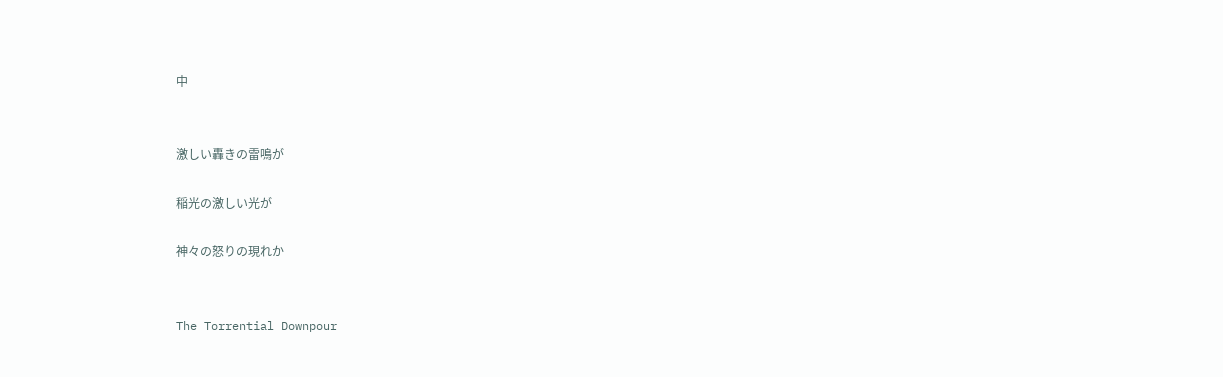中


激しい轟きの雷鳴が

稲光の激しい光が

神々の怒りの現れか


The Torrential Downpour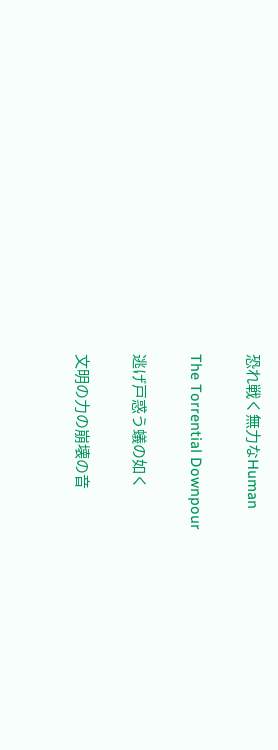恐れ戦く無力なHuman

The Torrential Downpour

逃げ戸惑う蟻の如く

文明の力の崩壊の音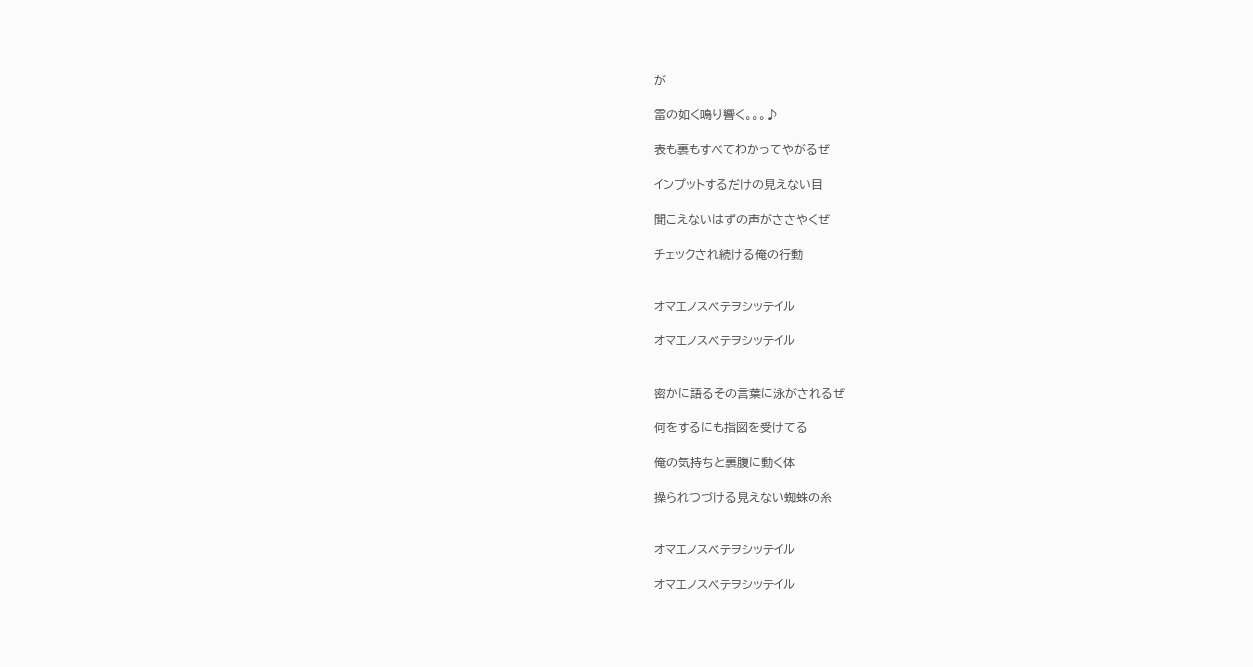が

雷の如く鳴り響く。。。♪

表も裏もすべてわかってやがるぜ

インプットするだけの見えない目

聞こえないはずの声がささやくぜ

チェックされ続ける俺の行動


オマエノスベテヲシッテイル

オマエノスベテヲシッテイル


密かに語るその言葉に泳がされるぜ

何をするにも指図を受けてる

俺の気持ちと裏腹に動く体

操られつづける見えない蜘蛛の糸


オマエノスベテヲシッテイル

オマエノスベテヲシッテイル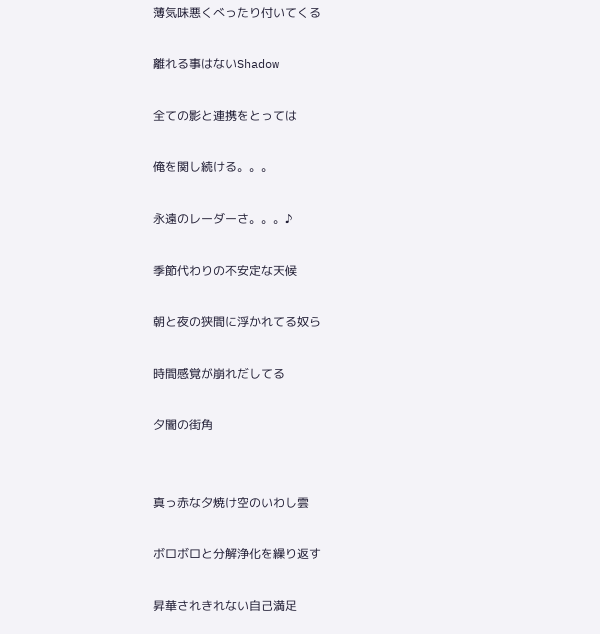薄気味悪くべったり付いてくる

離れる事はないShadow

全ての影と連携をとっては

俺を関し続ける。。。

永遠のレーダーさ。。。♪

季節代わりの不安定な天候

朝と夜の狭間に浮かれてる奴ら

時間感覚が崩れだしてる

夕闇の街角


真っ赤な夕焼け空のいわし雲

ボロボロと分解浄化を繰り返す

昇華されきれない自己満足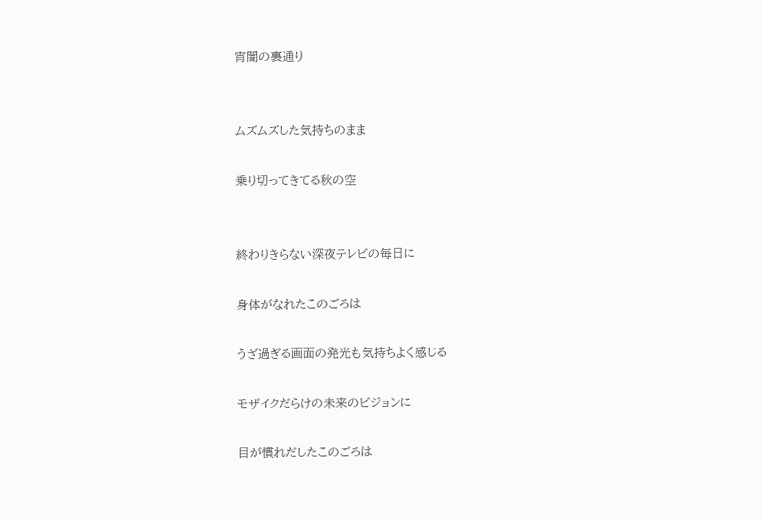宵闇の裏通り


ムズムズした気持ちのまま

乗り切ってきてる秋の空


終わりきらない深夜テレビの毎日に

身体がなれたこのごろは

うざ過ぎる画面の発光も気持ちよく感じる

モザイクだらけの未来のビジョンに

目が慣れだしたこのごろは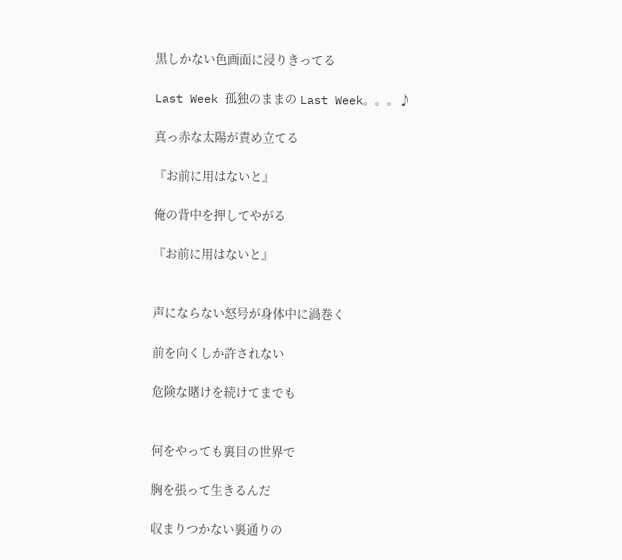黒しかない色画面に浸りきってる

Last Week 孤独のままの Last Week。。。♪

真っ赤な太陽が責め立てる

『お前に用はないと』

俺の背中を押してやがる

『お前に用はないと』


声にならない怒号が身体中に渦巻く

前を向くしか許されない

危険な賭けを続けてまでも


何をやっても裏目の世界で

胸を張って生きるんだ

収まりつかない裏通りの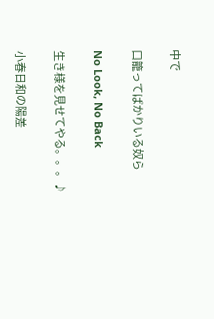中で

口籠ってばかりいる奴ら

No Look, No Back

生き様を見せてやる。。。♪

小春日和の陽差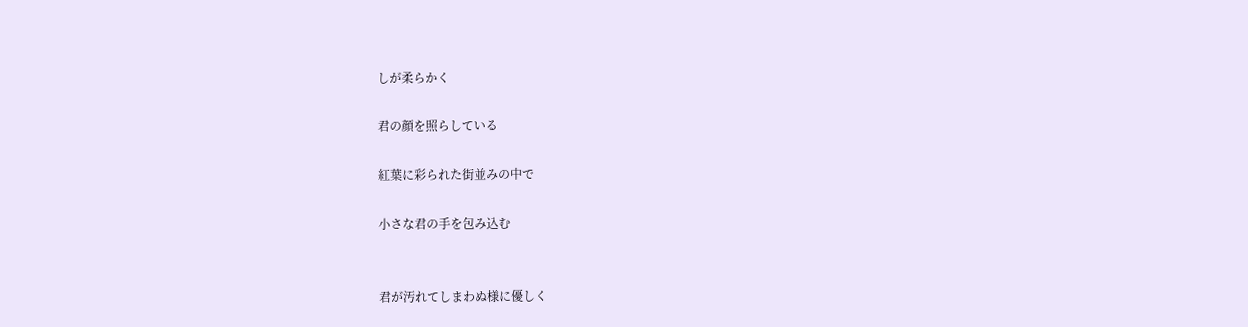しが柔らかく

君の顔を照らしている

紅葉に彩られた街並みの中で

小さな君の手を包み込む


君が汚れてしまわぬ様に優しく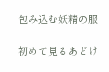包み込む妖精の服

初めて見るあどけ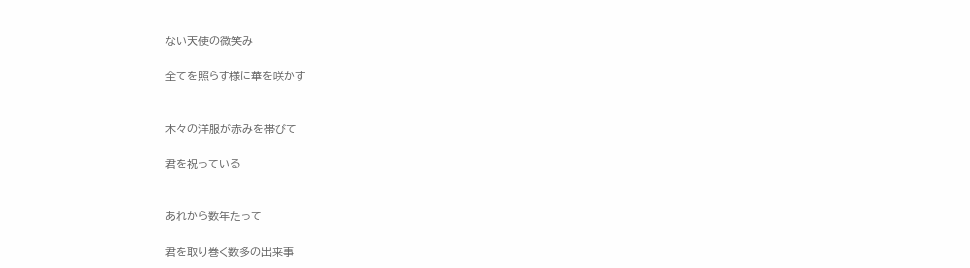ない天使の微笑み

全てを照らす様に華を咲かす


木々の洋服が赤みを帯びて

君を祝っている


あれから数年たって

君を取り巻く数多の出来事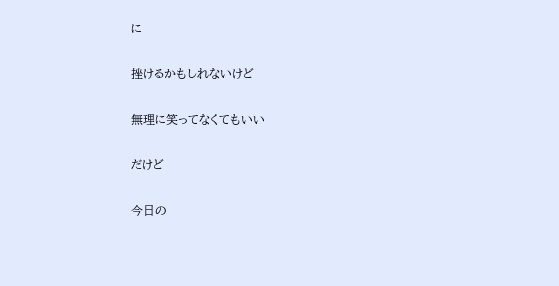に

挫けるかもしれないけど

無理に笑ってなくてもいい

だけど

今日の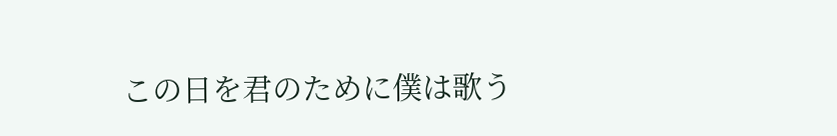この日を君のために僕は歌う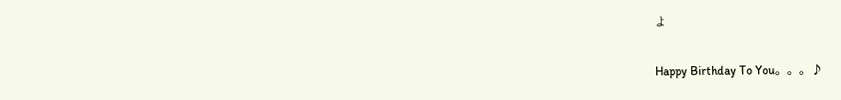よ

Happy Birthday To You。。。♪